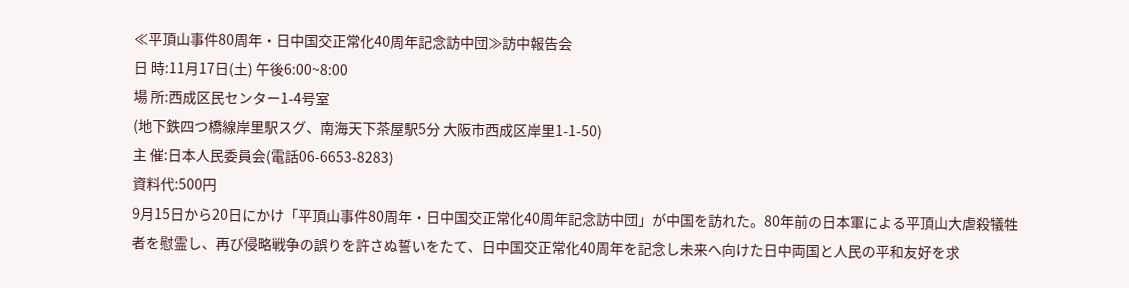≪平頂山事件80周年・日中国交正常化40周年記念訪中団≫訪中報告会
日 時:11月17日(土) 午後6:00~8:00
場 所:西成区民センター1-4号室
(地下鉄四つ橋線岸里駅スグ、南海天下茶屋駅5分 大阪市西成区岸里1-1-50)
主 催:日本人民委員会(電話06-6653-8283)
資料代:500円
9月15日から20日にかけ「平頂山事件80周年・日中国交正常化40周年記念訪中団」が中国を訪れた。80年前の日本軍による平頂山大虐殺犠牲者を慰霊し、再び侵略戦争の誤りを許さぬ誓いをたて、日中国交正常化40周年を記念し未来へ向けた日中両国と人民の平和友好を求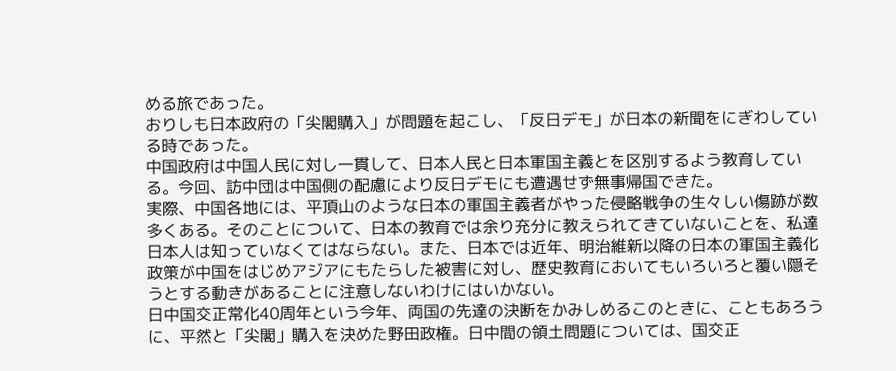める旅であった。
おりしも日本政府の「尖閣購入」が問題を起こし、「反日デモ」が日本の新聞をにぎわしている時であった。
中国政府は中国人民に対し一貫して、日本人民と日本軍国主義とを区別するよう教育している。今回、訪中団は中国側の配慮により反日デモにも遭遇せず無事帰国できた。
実際、中国各地には、平頂山のような日本の軍国主義者がやった侵略戦争の生々しい傷跡が数多くある。そのことについて、日本の教育では余り充分に教えられてきていないことを、私達日本人は知っていなくてはならない。また、日本では近年、明治維新以降の日本の軍国主義化政策が中国をはじめアジアにもたらした被害に対し、歴史教育においてもいろいろと覆い隠そうとする動きがあることに注意しないわけにはいかない。
日中国交正常化40周年という今年、両国の先達の決断をかみしめるこのときに、こともあろうに、平然と「尖閣」購入を決めた野田政権。日中間の領土問題については、国交正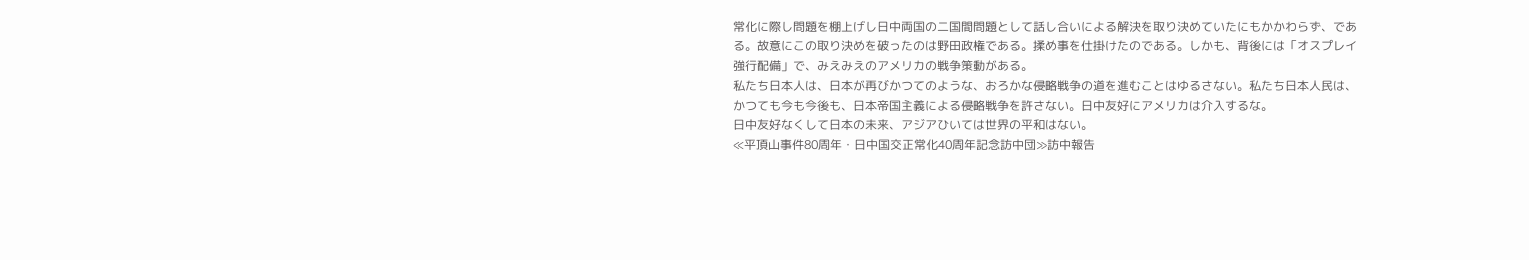常化に際し問題を棚上げし日中両国の二国間問題として話し合いによる解決を取り決めていたにもかかわらず、である。故意にこの取り決めを破ったのは野田政権である。揉め事を仕掛けたのである。しかも、背後には「オスプレイ強行配備」で、みえみえのアメリカの戦争策動がある。
私たち日本人は、日本が再びかつてのような、おろかな侵略戦争の道を進むことはゆるさない。私たち日本人民は、かつても今も今後も、日本帝国主義による侵略戦争を許さない。日中友好にアメリカは介入するな。
日中友好なくして日本の未来、アジアひいては世界の平和はない。
≪平頂山事件80周年・日中国交正常化40周年記念訪中団≫訪中報告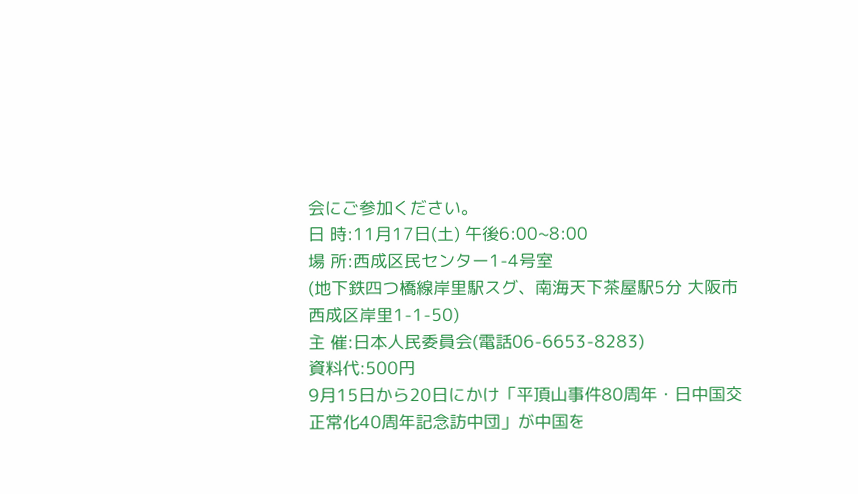会にご参加ください。
日 時:11月17日(土) 午後6:00~8:00
場 所:西成区民センター1-4号室
(地下鉄四つ橋線岸里駅スグ、南海天下茶屋駅5分 大阪市西成区岸里1-1-50)
主 催:日本人民委員会(電話06-6653-8283)
資料代:500円
9月15日から20日にかけ「平頂山事件80周年・日中国交正常化40周年記念訪中団」が中国を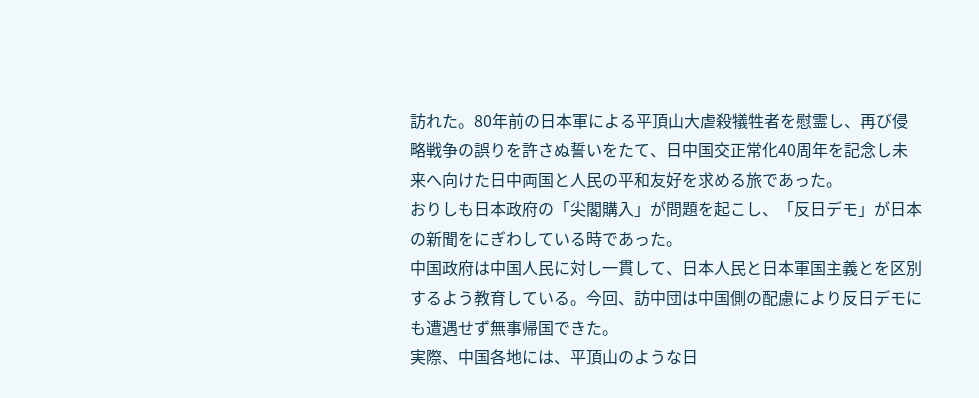訪れた。80年前の日本軍による平頂山大虐殺犠牲者を慰霊し、再び侵略戦争の誤りを許さぬ誓いをたて、日中国交正常化40周年を記念し未来へ向けた日中両国と人民の平和友好を求める旅であった。
おりしも日本政府の「尖閣購入」が問題を起こし、「反日デモ」が日本の新聞をにぎわしている時であった。
中国政府は中国人民に対し一貫して、日本人民と日本軍国主義とを区別するよう教育している。今回、訪中団は中国側の配慮により反日デモにも遭遇せず無事帰国できた。
実際、中国各地には、平頂山のような日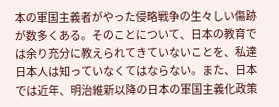本の軍国主義者がやった侵略戦争の生々しい傷跡が数多くある。そのことについて、日本の教育では余り充分に教えられてきていないことを、私達日本人は知っていなくてはならない。また、日本では近年、明治維新以降の日本の軍国主義化政策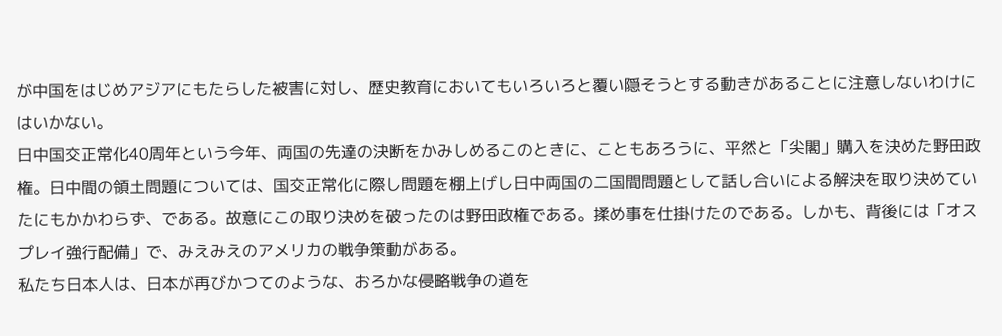が中国をはじめアジアにもたらした被害に対し、歴史教育においてもいろいろと覆い隠そうとする動きがあることに注意しないわけにはいかない。
日中国交正常化40周年という今年、両国の先達の決断をかみしめるこのときに、こともあろうに、平然と「尖閣」購入を決めた野田政権。日中間の領土問題については、国交正常化に際し問題を棚上げし日中両国の二国間問題として話し合いによる解決を取り決めていたにもかかわらず、である。故意にこの取り決めを破ったのは野田政権である。揉め事を仕掛けたのである。しかも、背後には「オスプレイ強行配備」で、みえみえのアメリカの戦争策動がある。
私たち日本人は、日本が再びかつてのような、おろかな侵略戦争の道を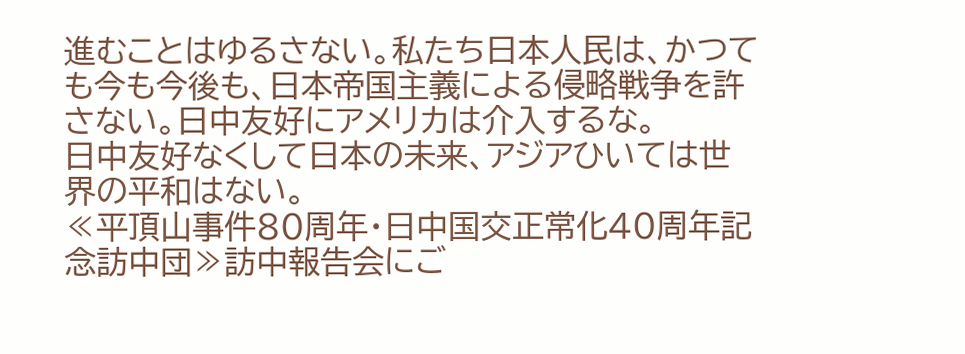進むことはゆるさない。私たち日本人民は、かつても今も今後も、日本帝国主義による侵略戦争を許さない。日中友好にアメリカは介入するな。
日中友好なくして日本の未来、アジアひいては世界の平和はない。
≪平頂山事件80周年・日中国交正常化40周年記念訪中団≫訪中報告会にご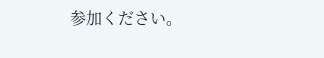参加ください。